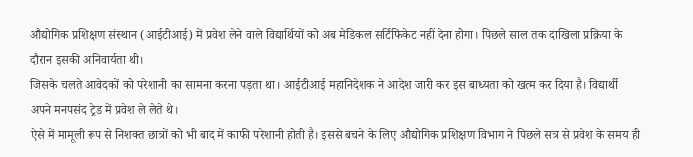औद्योगिक प्रशिक्षण संस्थान (आईटीआई) में प्रवेश लेने वाले विद्यार्थियों को अब मेडिकल सर्टिफिकेट नहीं देना होगा। पिछले साल तक दाखिला प्रक्रिया के दौरान इसकी अनिवार्यता थी।
जिसके चलते आवेदकों को परेशानी का सामना करना पड़ता था। आईटीआई महानिदेशक ने आदेश जारी कर इस बाध्यता को खत्म कर दिया है। विद्यार्थी अपने मनपसंद ट्रेड में प्रवेश ले लेते थे।
ऐसे में मामूली रूप से निशक्त छात्रों को भी बाद में काफी परेशानी होती है। इससे बचने के लिए औद्योगिक प्रशिक्षण विभाग ने पिछले सत्र से प्रवेश के समय ही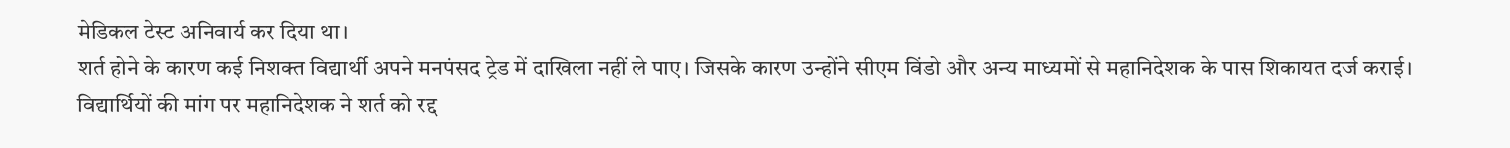मेडिकल टेस्ट अनिवार्य कर दिया था।
शर्त होने के कारण कई निशक्त विद्यार्थी अपने मनपंसद ट्रेड में दाखिला नहीं ले पाए। जिसके कारण उन्होंने सीएम विंडो और अन्य माध्यमों से महानिदेशक के पास शिकायत दर्ज कराई। विद्यार्थियों की मांग पर महानिदेशक ने शर्त को रद्द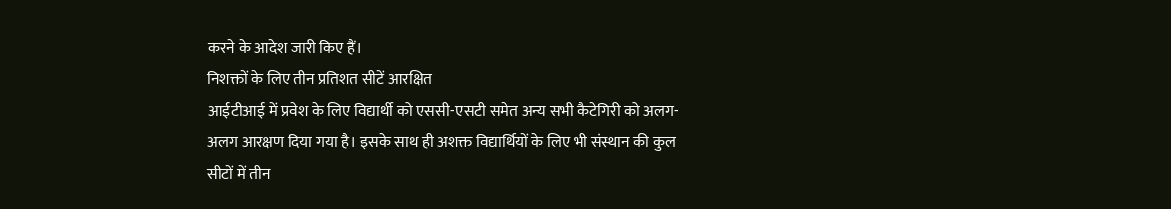करने के आदेश जारी किए हैं।
निशक्तों के लिए तीन प्रतिशत सीटें आरक्षित
आईटीआई में प्रवेश के लिए विद्यार्थी को एससी-एसटी समेत अन्य सभी कैटेगिरी को अलग-अलग आरक्षण दिया गया है। इसके साथ ही अशक्त विद्यार्थियों के लिए भी संस्थान की कुल सीटों में तीन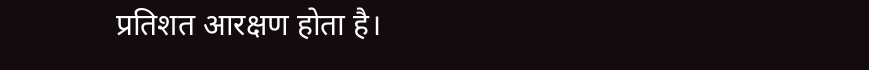प्रतिशत आरक्षण होता है।